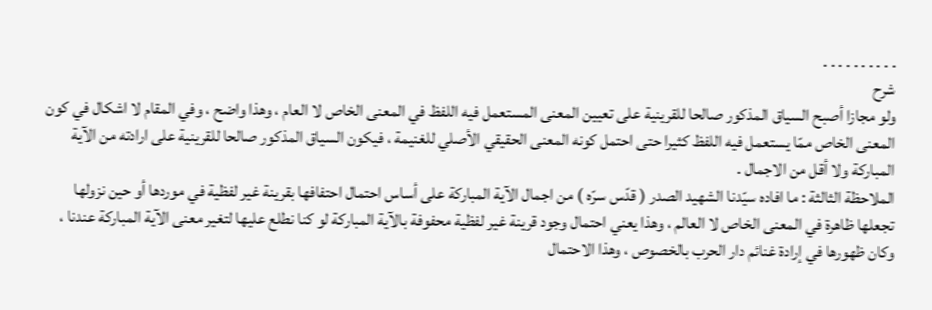. . . . . . . . . .
شرح
ولو مجازا أصبح السياق المذكور صالحا للقرينية على تعيين المعنى المستعمل فيه اللفظ في المعنى الخاص لا العام ، وهذا واضح ، وفي المقام لا اشكال في كون المعنى الخاص ممّا يستعمل فيه اللفظ كثيرا حتى احتمل كونه المعنى الحقيقي الأصلي للغنيمة ، فيكون السياق المذكور صالحا للقرينية على ارادته من الآية المباركة ولا أقل من الاجمال .
الملاحظة الثالثة : ما افاده سيّدنا الشهيد الصدر ( قدّس سرّه ) من اجمال الآية المباركة على أساس احتمال احتفافها بقرينة غير لفظية في موردها أو حين نزولها تجعلها ظاهرة في المعنى الخاص لا العالم ، وهذا يعني احتمال وجود قرينة غير لفظية محفوفة بالآية المباركة لو كنا نطلع عليها لتغير معنى الآية المباركة عندنا ، وكان ظهورها في إرادة غنائم دار الحرب بالخصوص ، وهذا الاحتمال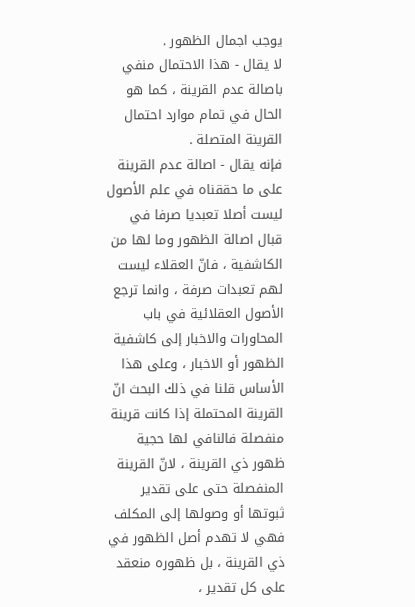يوجب اجمال الظهور .
لا يقال - هذا الاحتمال منفي باصالة عدم القرينة ، كما هو الحال في تمام موارد احتمال القرينة المتصلة .
فإنه يقال - اصالة عدم القرينة على ما حققناه في علم الأصول ليست أصلا تعبديا صرفا في قبال اصالة الظهور وما لها من الكاشفية ، فانّ العقلاء ليست لهم تعبدات صرفة ، وانما ترجع الأصول العقلائية في باب المحاورات والاخبار إلى كاشفية الظهور أو الاخبار ، وعلى هذا الأساس قلنا في ذلك البحث انّ القرينة المحتملة إذا كانت قرينة منفصلة فالنافي لها حجية ظهور ذي القرينة ، لانّ القرينة المنفصلة حتى على تقدير ثبوتها أو وصولها إلى المكلف فهي لا تهدم أصل الظهور في ذي القرينة ، بل ظهوره منعقد على كل تقدير ،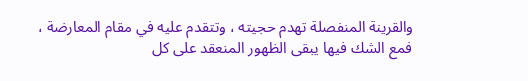والقرينة المنفصلة تهدم حجيته ، وتتقدم عليه في مقام المعارضة ، فمع الشك فيها يبقى الظهور المنعقد على كل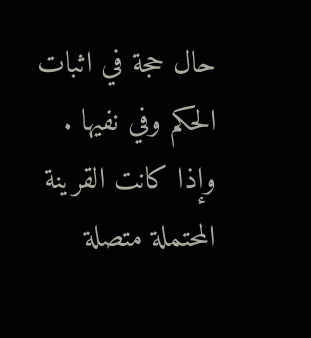حال حجة في اثبات الحكم وفي نفيها .
وإذا كانت القرينة المحتملة متصلة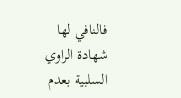فالنافي لها شهادة الراوي السلبية بعدم